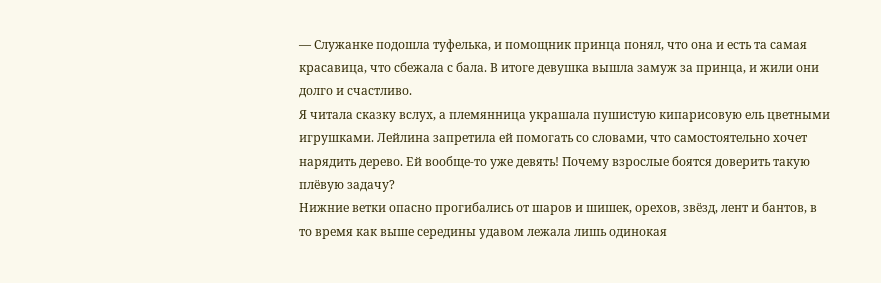— Служанке подошла туфелька, и помощник принца понял, что она и есть та самая красавица, что сбежала с бала. В итоге девушка вышла замуж за принца, и жили они долго и счастливо.
Я читала сказку вслух, а племянница украшала пушистую кипарисовую ель цветными игрушками. Лейлина запретила ей помогать со словами, что самостоятельно хочет нарядить дерево. Ей вообще-то уже девять! Почему взрослые боятся доверить такую плёвую задачу?
Нижние ветки опасно прогибались от шаров и шишек, орехов, звёзд, лент и бантов, в то время как выше середины удавом лежала лишь одинокая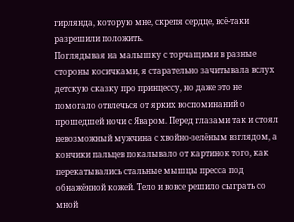гирлянда, которую мне, скрепя сердце, всё-таки разрешили положить.
Поглядывая на малышку с торчащими в разные стороны косичками, я старательно зачитывала вслух детскую сказку про принцессу, но даже это не помогало отвлечься от ярких воспоминаний о прошедшей ночи с Яваром. Перед глазами так и стоял невозможный мужчина с хвойно-зелёным взглядом, а кончики пальцев покалывало от картинок того, как перекатывались стальные мышцы пресса под обнажённой кожей. Тело и вовсе решило сыграть со мной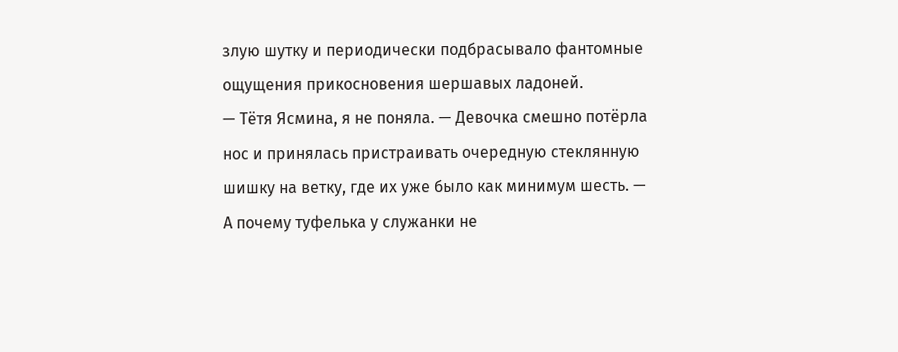злую шутку и периодически подбрасывало фантомные ощущения прикосновения шершавых ладоней.
— Тётя Ясмина, я не поняла. — Девочка смешно потёрла нос и принялась пристраивать очередную стеклянную шишку на ветку, где их уже было как минимум шесть. — А почему туфелька у служанки не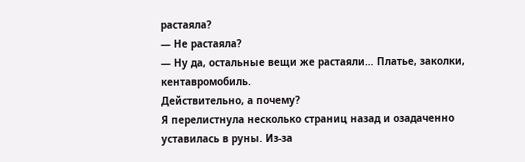растаяла?
— Не растаяла?
— Ну да, остальные вещи же растаяли… Платье, заколки, кентавромобиль.
Действительно, а почему?
Я перелистнула несколько страниц назад и озадаченно уставилась в руны. Из-за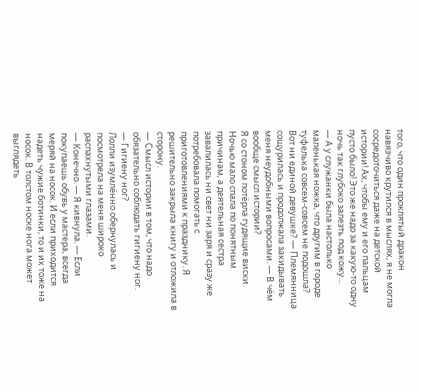того, что один проклятый дракон навязчиво крутился в мыслях, я не могла сосредоточиться даже на детской истории! Ах, чтобы ему и его пальцам пусто было! Это же надо за какую-то одну ночь так глубоко залезть под кожу…
— А у служанки была настолько маленькая ножка, что другим в городе туфелька совсем-совсем не подошла? Вот ни единой девушке? — Племянница сощурилась и продолжала закидывать меня неудобными вопросами. — В чём вообще смысл истории?
Я со стоном потёрла гудящие виски. Ночью мало спала по понятным причинам, а деятельная сестра завалилась ни свет ни заря и сразу же потребовала помогать с приготовлениями к празднику. Я решительно закрыла книгу и отложила в сторону.
— Смысл истории в том, что надо обязательно соблюдать гигиену ног.
— Гигиену ног?
Лолли изумлённо обернулась и посмотрела на меня широко распахнутыми глазами.
— Конечно. — Я кивнула. — Если покупаешь обувь у мастера, всегда меряй на носок. И если приходится надеть чужие ботинки, то и их тоже на носок. В толстом носке нога может выглядеть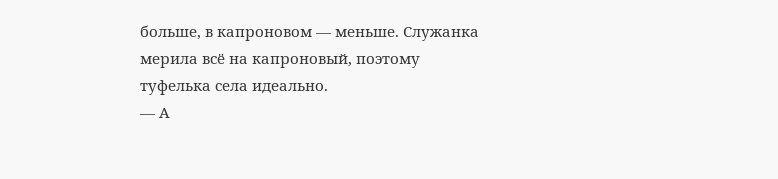больше, в капроновом — меньше. Служанка мерила всё на капроновый, поэтому туфелька села идеально.
— А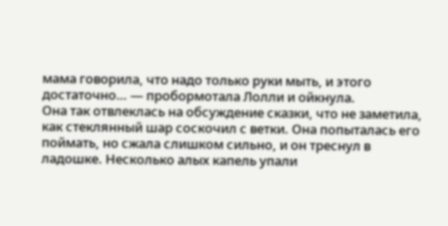мама говорила, что надо только руки мыть, и этого достаточно… — пробормотала Лолли и ойкнула.
Она так отвлеклась на обсуждение сказки, что не заметила, как стеклянный шар соскочил с ветки. Она попыталась его поймать, но сжала слишком сильно, и он треснул в ладошке. Несколько алых капель упали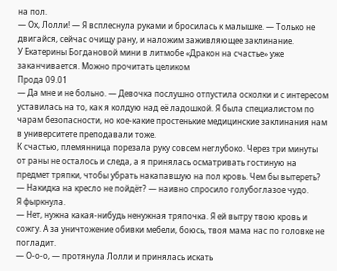на пол.
— Ох, Лолли! — Я всплеснула руками и бросилась к малышке. — Только не двигайся, сейчас очищу рану, и наложим заживляющее заклинание.
У Екатерины Богдановой мини в литмобе «Дракон на счастье» уже заканчивается. Можно прочитать целиком
Прода 09.01
— Да мне и не больно. — Девочка послушно отпустила осколки и с интересом уставилась на то, как я колдую над её ладошкой. Я была специалистом по чарам безопасности, но кое-какие простенькие медицинские заклинания нам в университете преподавали тоже.
К счастью, племянница порезала руку совсем неглубоко. Через три минуты от раны не осталось и следа, а я принялась осматривать гостиную на предмет тряпки, чтобы убрать накапавшую на пол кровь. Чем бы вытереть?
— Накидка на кресло не пойдёт? — наивно спросило голубоглазое чудо.
Я фыркнула.
— Нет, нужна какая-нибудь ненужная тряпочка. Я ей вытру твою кровь и сожгу. А за уничтожение обивки мебели, боюсь, твоя мама нас по головке не погладит.
— О-о-о, — протянула Лолли и принялась искать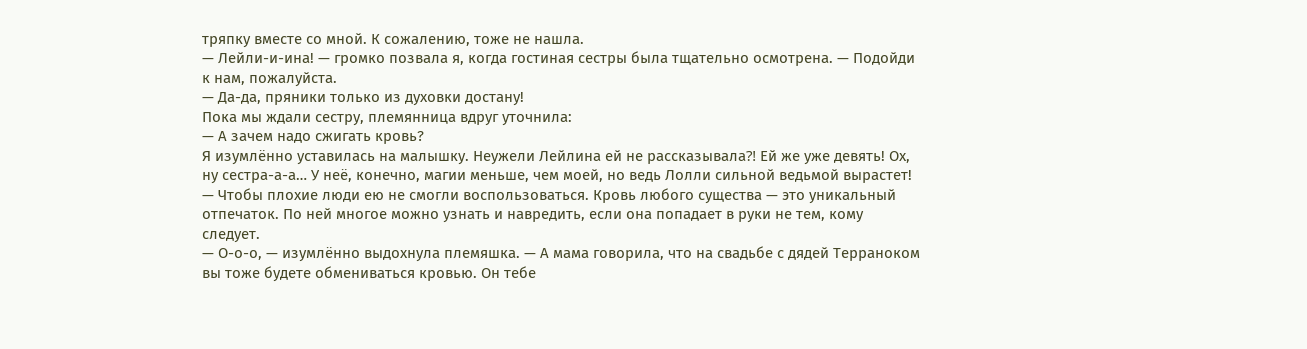тряпку вместе со мной. К сожалению, тоже не нашла.
— Лейли-и-ина! — громко позвала я, когда гостиная сестры была тщательно осмотрена. — Подойди к нам, пожалуйста.
— Да-да, пряники только из духовки достану!
Пока мы ждали сестру, племянница вдруг уточнила:
— А зачем надо сжигать кровь?
Я изумлённо уставилась на малышку. Неужели Лейлина ей не рассказывала⁈ Ей же уже девять! Ох, ну сестра-а-а… У неё, конечно, магии меньше, чем моей, но ведь Лолли сильной ведьмой вырастет!
— Чтобы плохие люди ею не смогли воспользоваться. Кровь любого существа — это уникальный отпечаток. По ней многое можно узнать и навредить, если она попадает в руки не тем, кому следует.
— О-о-о, — изумлённо выдохнула племяшка. — А мама говорила, что на свадьбе с дядей Терраноком вы тоже будете обмениваться кровью. Он тебе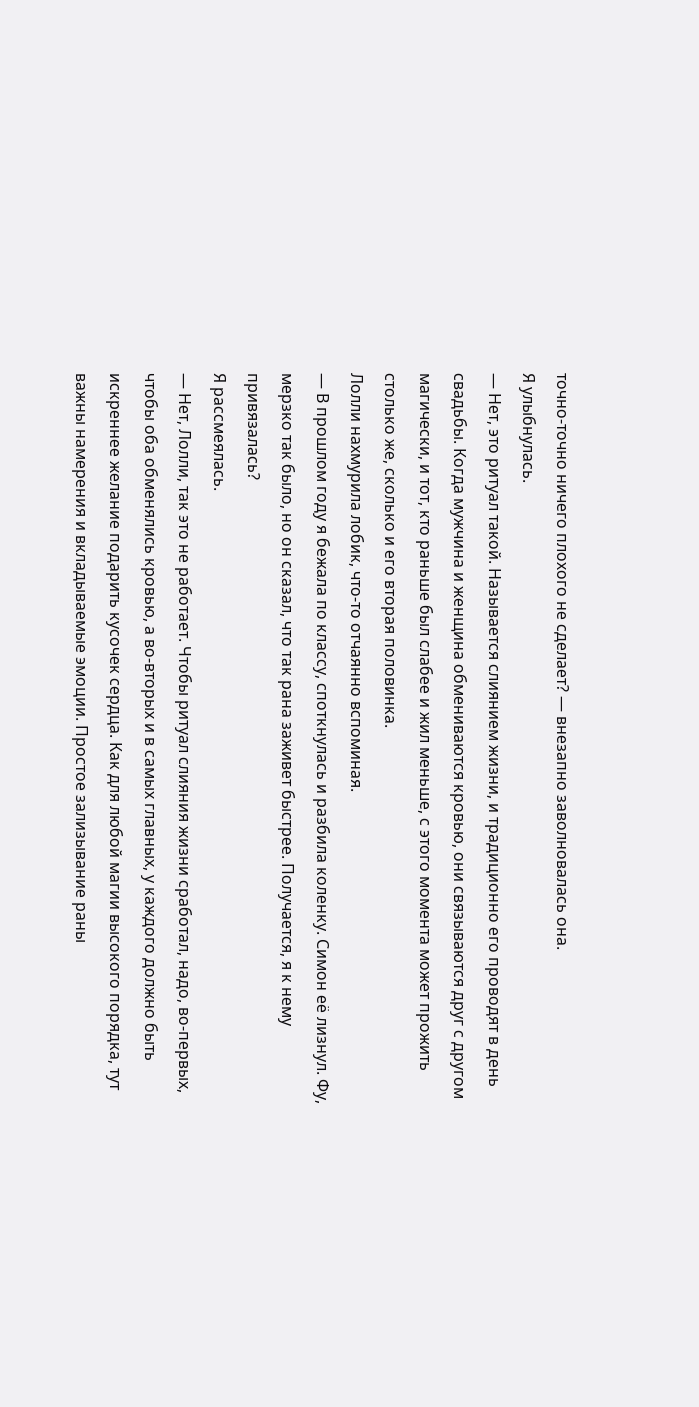точно-точно ничего плохого не сделает? — внезапно заволновалась она.
Я улыбнулась.
— Нет, это ритуал такой. Называется слиянием жизни, и традиционно его проводят в день свадьбы. Когда мужчина и женщина обмениваются кровью, они связываются друг с другом магически, и тот, кто раньше был слабее и жил меньше, с этого момента может прожить столько же, сколько и его вторая половинка.
Лолли нахмурила лобик, что-то отчаянно вспоминая.
— В прошлом году я бежала по классу, споткнулась и разбила коленку. Симон её лизнул. Фу, мерзко так было, но он сказал, что так рана заживет быстрее. Получается, я к нему привязалась?
Я рассмеялась.
— Нет, Лолли, так это не работает. Чтобы ритуал слияния жизни сработал, надо, во-первых, чтобы оба обменялись кровью, а во-вторых и в самых главных, у каждого должно быть искреннее желание подарить кусочек сердца. Как для любой магии высокого порядка, тут важны намерения и вкладываемые эмоции. Простое зализывание раны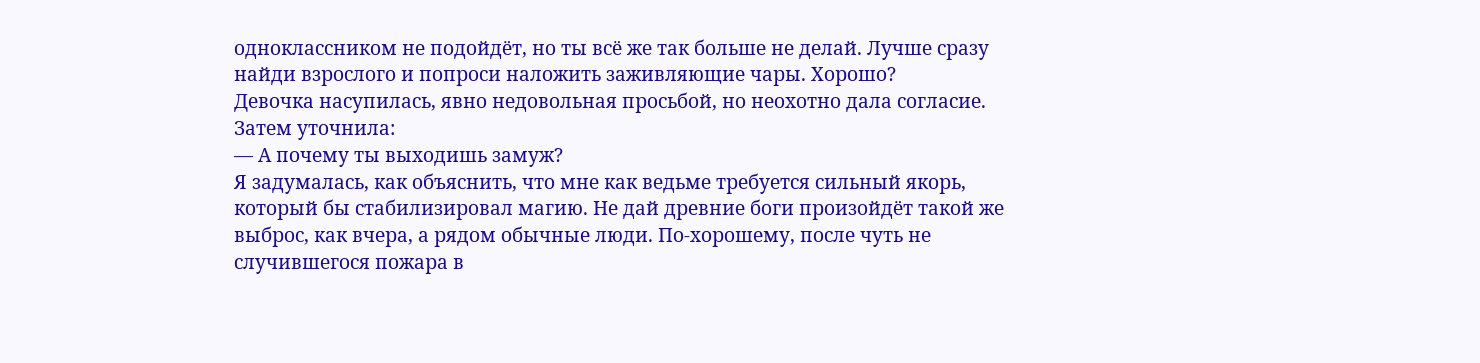одноклассником не подойдёт, но ты всё же так больше не делай. Лучше сразу найди взрослого и попроси наложить заживляющие чары. Хорошо?
Девочка насупилась, явно недовольная просьбой, но неохотно дала согласие. Затем уточнила:
— А почему ты выходишь замуж?
Я задумалась, как объяснить, что мне как ведьме требуется сильный якорь, который бы стабилизировал магию. Не дай древние боги произойдёт такой же выброс, как вчера, а рядом обычные люди. По-хорошему, после чуть не случившегося пожара в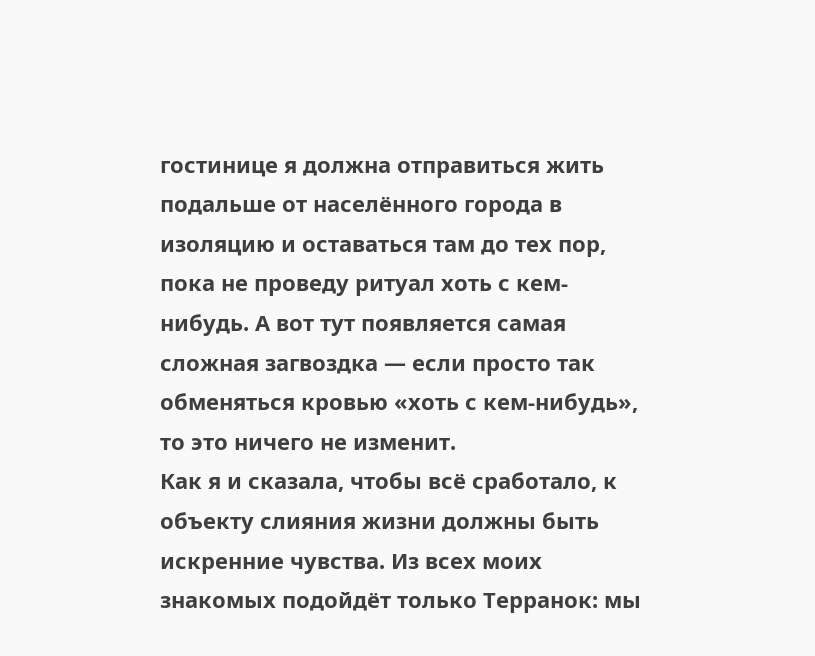гостинице я должна отправиться жить подальше от населённого города в изоляцию и оставаться там до тех пор, пока не проведу ритуал хоть с кем-нибудь. А вот тут появляется самая сложная загвоздка — если просто так обменяться кровью «хоть с кем-нибудь», то это ничего не изменит.
Как я и сказала, чтобы всё сработало, к объекту слияния жизни должны быть искренние чувства. Из всех моих знакомых подойдёт только Терранок: мы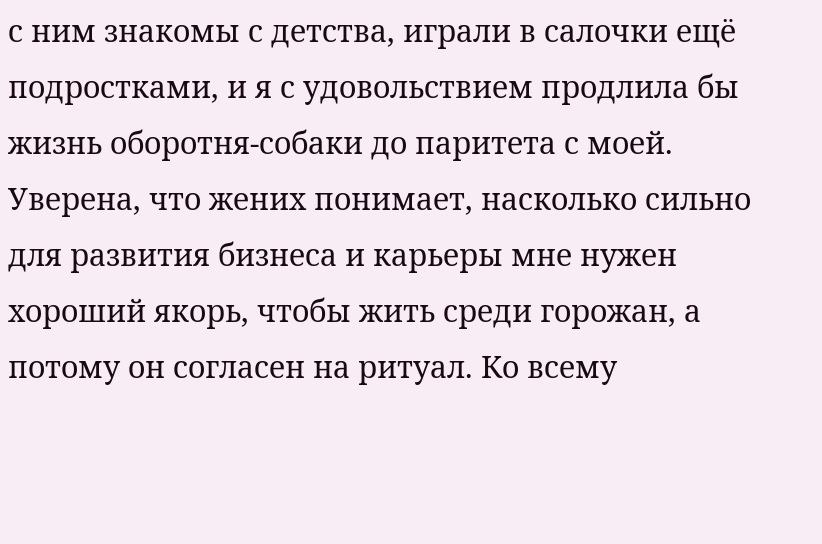с ним знакомы с детства, играли в салочки ещё подростками, и я с удовольствием продлила бы жизнь оборотня-собаки до паритета с моей. Уверена, что жених понимает, насколько сильно для развития бизнеса и карьеры мне нужен хороший якорь, чтобы жить среди горожан, а потому он согласен на ритуал. Ко всему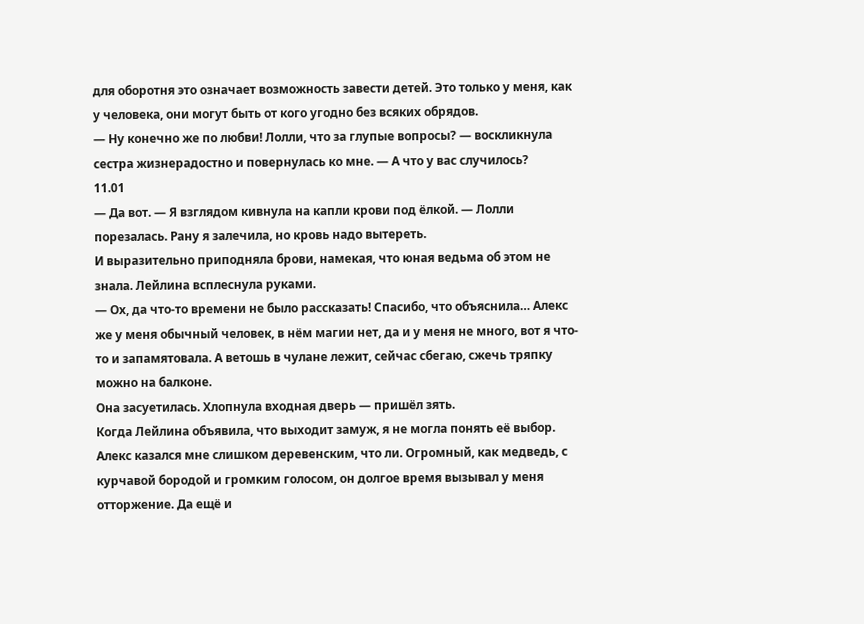для оборотня это означает возможность завести детей. Это только у меня, как у человека, они могут быть от кого угодно без всяких обрядов.
— Ну конечно же по любви! Лолли, что за глупые вопросы? — воскликнула сестра жизнерадостно и повернулась ко мне. — А что у вас случилось?
11.01
— Да вот. — Я взглядом кивнула на капли крови под ёлкой. — Лолли порезалась. Рану я залечила, но кровь надо вытереть.
И выразительно приподняла брови, намекая, что юная ведьма об этом не знала. Лейлина всплеснула руками.
— Ох, да что-то времени не было рассказать! Спасибо, что объяснила… Алекс же у меня обычный человек, в нём магии нет, да и у меня не много, вот я что-то и запамятовала. А ветошь в чулане лежит, сейчас сбегаю, сжечь тряпку можно на балконе.
Она засуетилась. Хлопнула входная дверь — пришёл зять.
Когда Лейлина объявила, что выходит замуж, я не могла понять её выбор. Алекс казался мне слишком деревенским, что ли. Огромный, как медведь, с курчавой бородой и громким голосом, он долгое время вызывал у меня отторжение. Да ещё и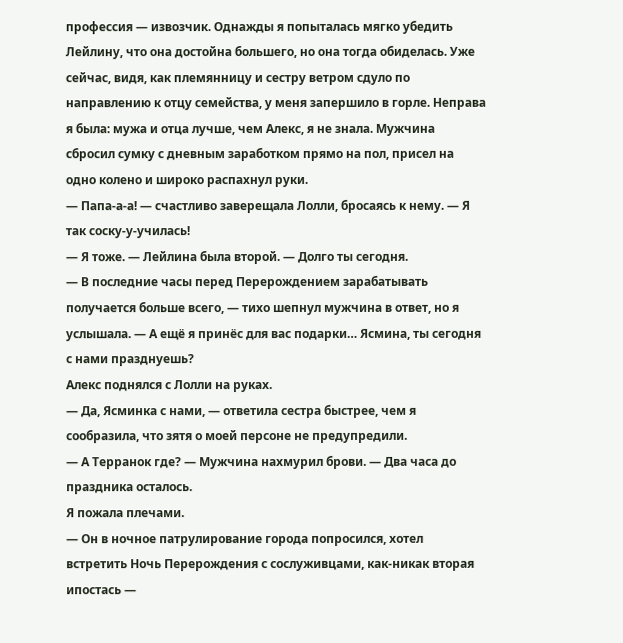профессия — извозчик. Однажды я попыталась мягко убедить Лейлину, что она достойна большего, но она тогда обиделась. Уже сейчас, видя, как племянницу и сестру ветром сдуло по направлению к отцу семейства, у меня запершило в горле. Неправа я была: мужа и отца лучше, чем Алекс, я не знала. Мужчина сбросил сумку с дневным заработком прямо на пол, присел на одно колено и широко распахнул руки.
— Папа-а-а! — счастливо заверещала Лолли, бросаясь к нему. — Я так соску-у-училась!
— Я тоже. — Лейлина была второй. — Долго ты сегодня.
— В последние часы перед Перерождением зарабатывать получается больше всего, — тихо шепнул мужчина в ответ, но я услышала. — А ещё я принёс для вас подарки… Ясмина, ты сегодня с нами празднуешь?
Алекс поднялся с Лолли на руках.
— Да, Ясминка с нами, — ответила сестра быстрее, чем я сообразила, что зятя о моей персоне не предупредили.
— А Терранок где? — Мужчина нахмурил брови. — Два часа до праздника осталось.
Я пожала плечами.
— Он в ночное патрулирование города попросился, хотел встретить Ночь Перерождения с сослуживцами, как-никак вторая ипостась —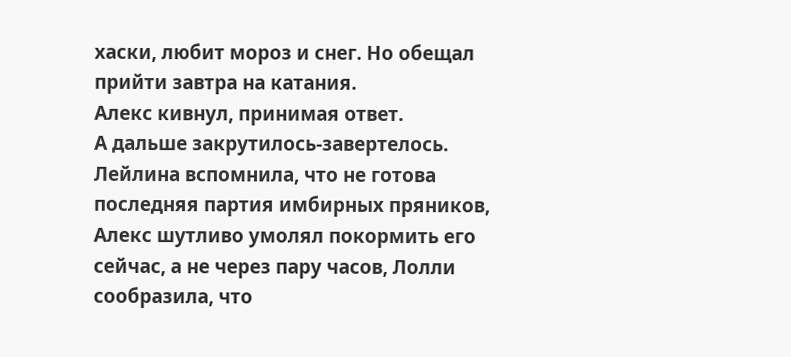хаски, любит мороз и снег. Но обещал прийти завтра на катания.
Алекс кивнул, принимая ответ.
А дальше закрутилось-завертелось. Лейлина вспомнила, что не готова последняя партия имбирных пряников, Алекс шутливо умолял покормить его сейчас, а не через пару часов, Лолли сообразила, что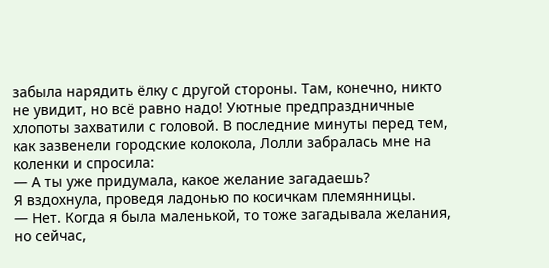забыла нарядить ёлку с другой стороны. Там, конечно, никто не увидит, но всё равно надо! Уютные предпраздничные хлопоты захватили с головой. В последние минуты перед тем, как зазвенели городские колокола, Лолли забралась мне на коленки и спросила:
— А ты уже придумала, какое желание загадаешь?
Я вздохнула, проведя ладонью по косичкам племянницы.
— Нет. Когда я была маленькой, то тоже загадывала желания, но сейчас,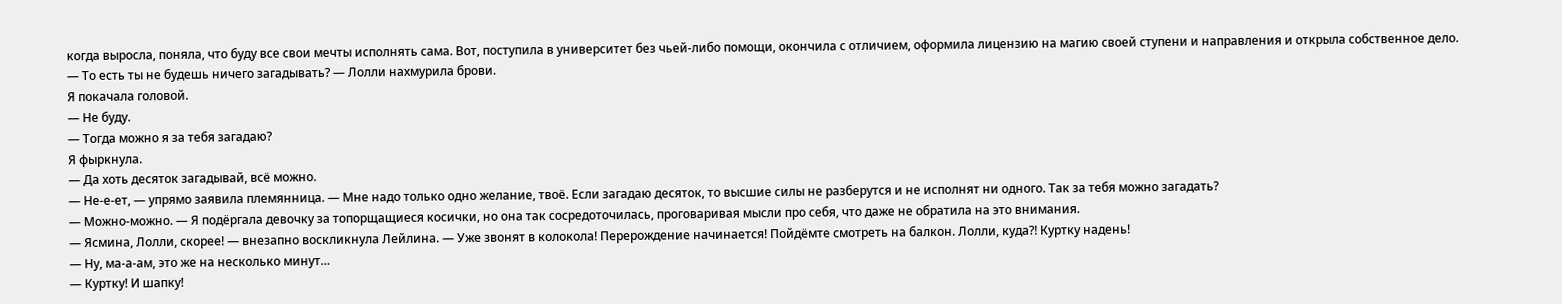когда выросла, поняла, что буду все свои мечты исполнять сама. Вот, поступила в университет без чьей-либо помощи, окончила с отличием, оформила лицензию на магию своей ступени и направления и открыла собственное дело.
— То есть ты не будешь ничего загадывать? — Лолли нахмурила брови.
Я покачала головой.
— Не буду.
— Тогда можно я за тебя загадаю?
Я фыркнула.
— Да хоть десяток загадывай, всё можно.
— Не-е-ет, — упрямо заявила племянница. — Мне надо только одно желание, твоё. Если загадаю десяток, то высшие силы не разберутся и не исполнят ни одного. Так за тебя можно загадать?
— Можно-можно. — Я подёргала девочку за топорщащиеся косички, но она так сосредоточилась, проговаривая мысли про себя, что даже не обратила на это внимания.
— Ясмина, Лолли, скорее! — внезапно воскликнула Лейлина. — Уже звонят в колокола! Перерождение начинается! Пойдёмте смотреть на балкон. Лолли, куда⁈ Куртку надень!
— Ну, ма-а-ам, это же на несколько минут…
— Куртку! И шапку!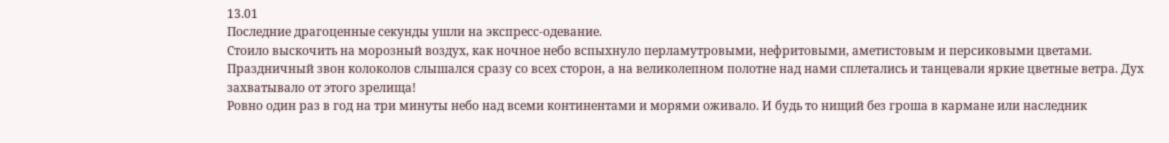13.01
Последние драгоценные секунды ушли на экспресс-одевание.
Стоило выскочить на морозный воздух, как ночное небо вспыхнуло перламутровыми, нефритовыми, аметистовым и персиковыми цветами. Праздничный звон колоколов слышался сразу со всех сторон, а на великолепном полотне над нами сплетались и танцевали яркие цветные ветра. Дух захватывало от этого зрелища!
Ровно один раз в год на три минуты небо над всеми континентами и морями оживало. И будь то нищий без гроша в кармане или наследник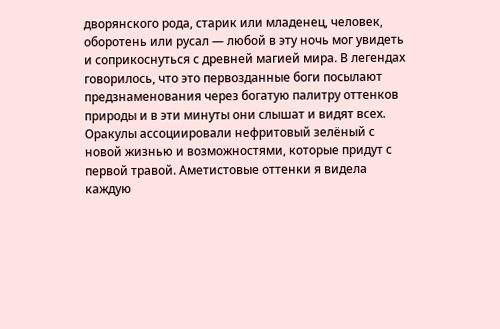дворянского рода, старик или младенец, человек, оборотень или русал — любой в эту ночь мог увидеть и соприкоснуться с древней магией мира. В легендах говорилось, что это первозданные боги посылают предзнаменования через богатую палитру оттенков природы и в эти минуты они слышат и видят всех. Оракулы ассоциировали нефритовый зелёный с новой жизнью и возможностями, которые придут с первой травой. Аметистовые оттенки я видела каждую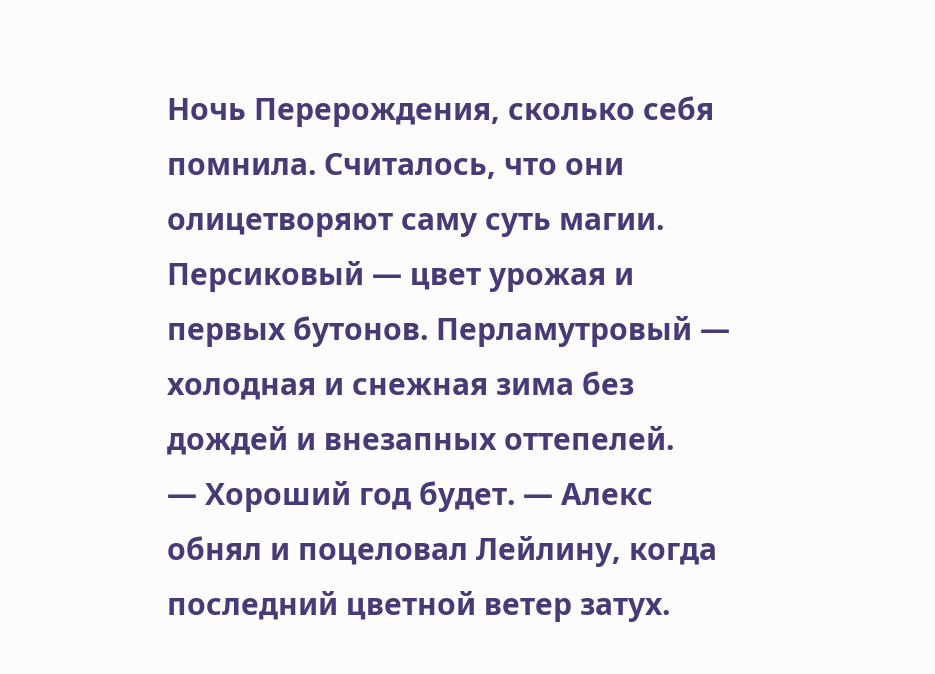Ночь Перерождения, сколько себя помнила. Считалось, что они олицетворяют саму суть магии. Персиковый — цвет урожая и первых бутонов. Перламутровый — холодная и снежная зима без дождей и внезапных оттепелей.
— Хороший год будет. — Алекс обнял и поцеловал Лейлину, когда последний цветной ветер затух.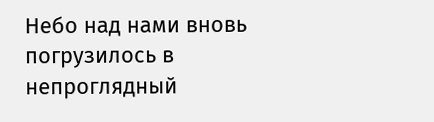Небо над нами вновь погрузилось в непроглядный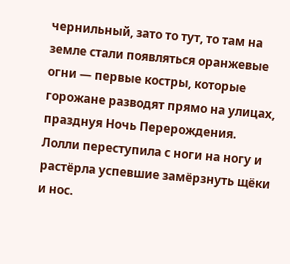чернильный, зато то тут, то там на земле стали появляться оранжевые огни — первые костры, которые горожане разводят прямо на улицах, празднуя Ночь Перерождения.
Лолли переступила с ноги на ногу и растёрла успевшие замёрзнуть щёки и нос.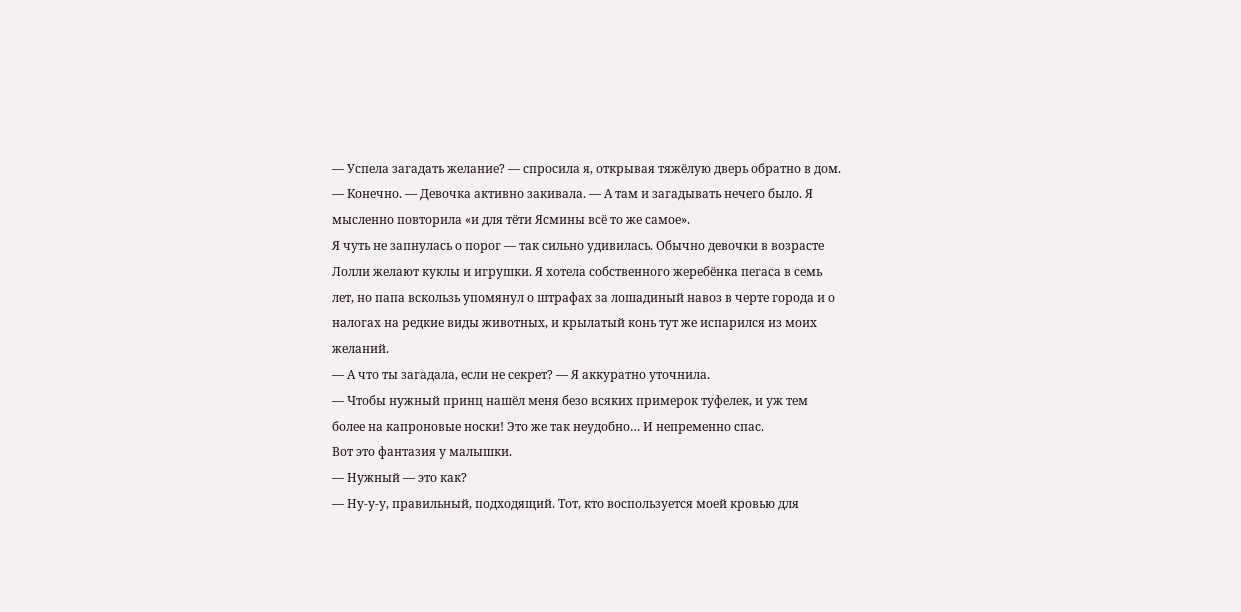— Успела загадать желание? — спросила я, открывая тяжёлую дверь обратно в дом.
— Конечно. — Девочка активно закивала. — А там и загадывать нечего было. Я мысленно повторила «и для тёти Ясмины всё то же самое».
Я чуть не запнулась о порог — так сильно удивилась. Обычно девочки в возрасте Лолли желают куклы и игрушки. Я хотела собственного жеребёнка пегаса в семь лет, но папа вскользь упомянул о штрафах за лошадиный навоз в черте города и о налогах на редкие виды животных, и крылатый конь тут же испарился из моих желаний.
— А что ты загадала, если не секрет? — Я аккуратно уточнила.
— Чтобы нужный принц нашёл меня безо всяких примерок туфелек, и уж тем более на капроновые носки! Это же так неудобно… И непременно спас.
Вот это фантазия у малышки.
— Нужный — это как?
— Ну-у-у, правильный, подходящий. Тот, кто воспользуется моей кровью для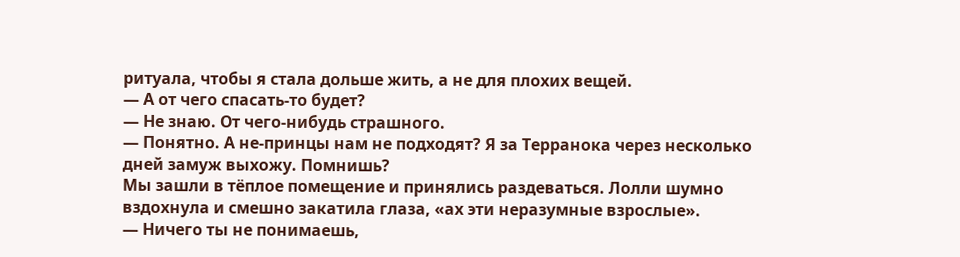ритуала, чтобы я стала дольше жить, а не для плохих вещей.
— А от чего спасать-то будет?
— Не знаю. От чего-нибудь страшного.
— Понятно. А не-принцы нам не подходят? Я за Терранока через несколько дней замуж выхожу. Помнишь?
Мы зашли в тёплое помещение и принялись раздеваться. Лолли шумно вздохнула и смешно закатила глаза, «ах эти неразумные взрослые».
— Ничего ты не понимаешь,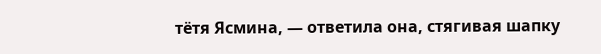тётя Ясмина, — ответила она, стягивая шапку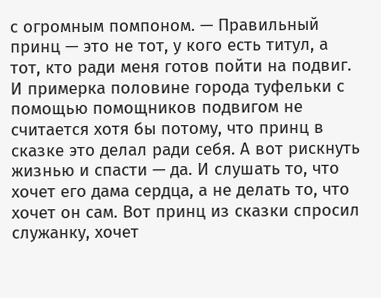с огромным помпоном. — Правильный принц — это не тот, у кого есть титул, а тот, кто ради меня готов пойти на подвиг. И примерка половине города туфельки с помощью помощников подвигом не считается хотя бы потому, что принц в сказке это делал ради себя. А вот рискнуть жизнью и спасти — да. И слушать то, что хочет его дама сердца, а не делать то, что хочет он сам. Вот принц из сказки спросил служанку, хочет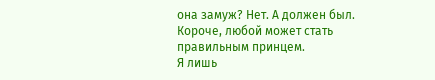она замуж? Нет. А должен был. Короче, любой может стать правильным принцем.
Я лишь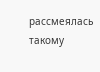рассмеялась такому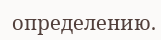определению.